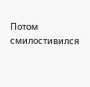Потом смилостивился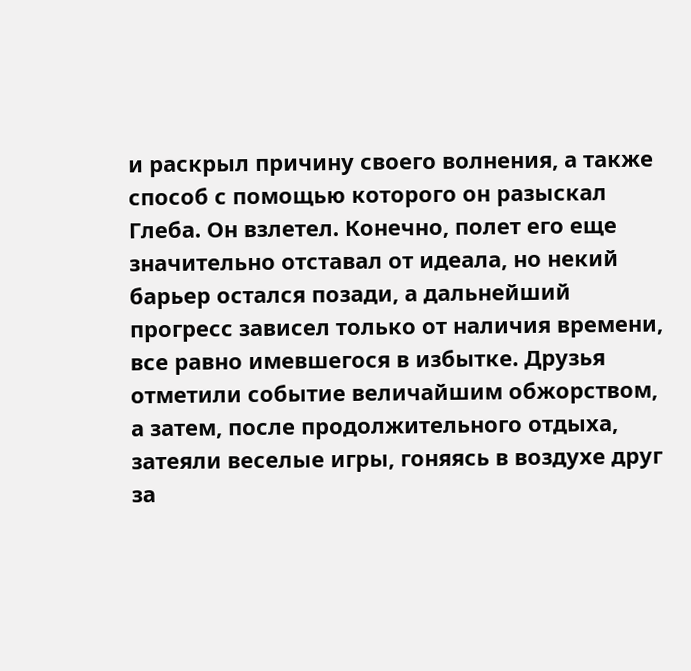и раскрыл причину своего волнения, а также способ с помощью которого он разыскал Глеба. Он взлетел. Конечно, полет его еще значительно отставал от идеала, но некий барьер остался позади, а дальнейший прогресс зависел только от наличия времени, все равно имевшегося в избытке. Друзья отметили событие величайшим обжорством, а затем, после продолжительного отдыха, затеяли веселые игры, гоняясь в воздухе друг за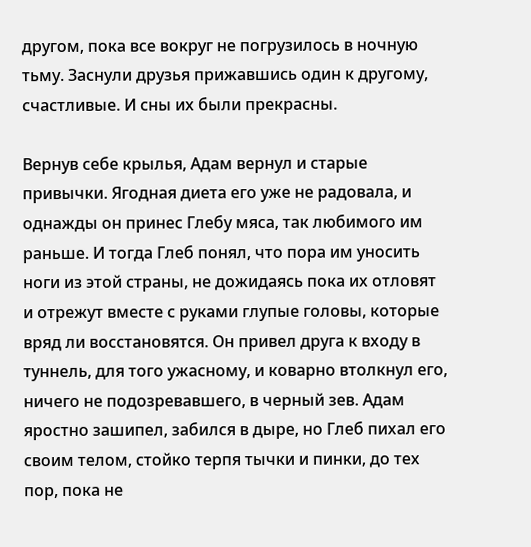другом, пока все вокруг не погрузилось в ночную тьму. Заснули друзья прижавшись один к другому, счастливые. И сны их были прекрасны.

Вернув себе крылья, Адам вернул и старые привычки. Ягодная диета его уже не радовала, и однажды он принес Глебу мяса, так любимого им раньше. И тогда Глеб понял, что пора им уносить ноги из этой страны, не дожидаясь пока их отловят и отрежут вместе с руками глупые головы, которые вряд ли восстановятся. Он привел друга к входу в туннель, для того ужасному, и коварно втолкнул его, ничего не подозревавшего, в черный зев. Адам яростно зашипел, забился в дыре, но Глеб пихал его своим телом, стойко терпя тычки и пинки, до тех пор, пока не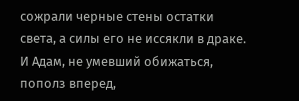сожрали черные стены остатки света, а силы его не иссякли в драке. И Адам, не умевший обижаться, пополз вперед,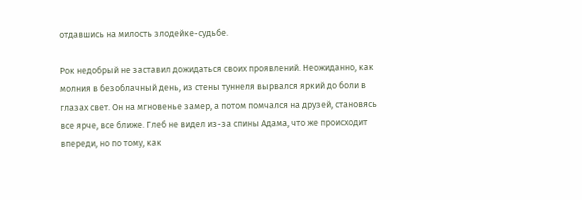отдавшись на милость злодейке-судьбе.

Рок недобрый не заставил дожидаться своих проявлений. Неожиданно, как молния в безоблачный день, из стены туннеля вырвался яркий до боли в глазах свет. Он на мгновенье замер, а потом помчался на друзей, становясь все ярче, все ближе. Глеб не видел из-за спины Адама, что же происходит впереди, но по тому, как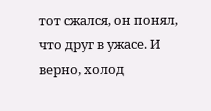тот сжался, он понял, что друг в ужасе. И верно, холод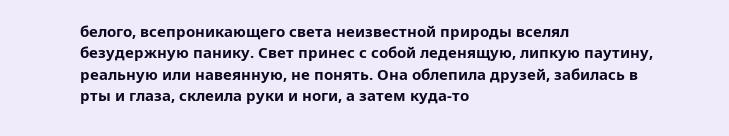белого, всепроникающего света неизвестной природы вселял безудержную панику. Свет принес с собой леденящую, липкую паутину, реальную или навеянную, не понять. Она облепила друзей, забилась в рты и глаза, склеила руки и ноги, а затем куда-то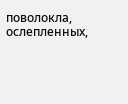поволокла, ослепленных,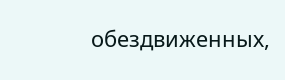обездвиженных,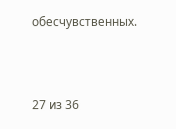обесчувственных.



27 из 36